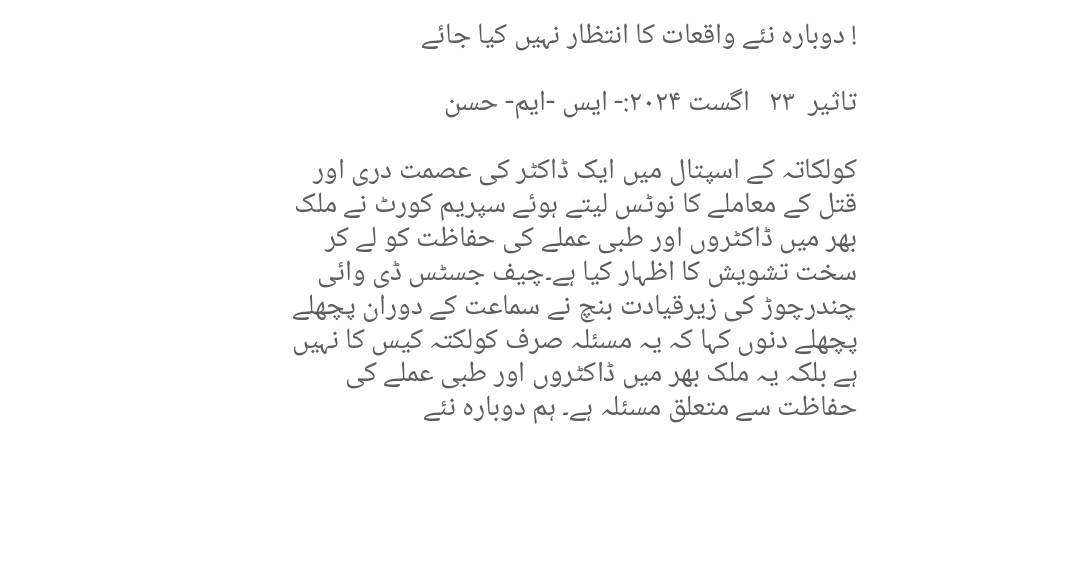! دوبارہ نئے واقعات کا انتظار نہیں کیا جائے

تاثیر  ۲۳   اگست ۲۰۲۴:- ایس -ایم- حسن

کولکاتہ کے اسپتال میں ایک ڈاکٹر کی عصمت دری اور قتل کے معاملے کا نوٹس لیتے ہوئے سپریم کورٹ نے ملک بھر میں ڈاکٹروں اور طبی عملے کی حفاظت کو لے کر سخت تشویش کا اظہار کیا ہے۔چیف جسٹس ڈی وائی چندرچوڑ کی زیرقیادت بنچ نے سماعت کے دوران پچھلے  پچھلے دنوں کہا کہ یہ مسئلہ صرف کولکتہ کیس کا نہیں ہے بلکہ یہ ملک بھر میں ڈاکٹروں اور طبی عملے کی حفاظت سے متعلق مسئلہ ہے۔ ہم دوبارہ نئے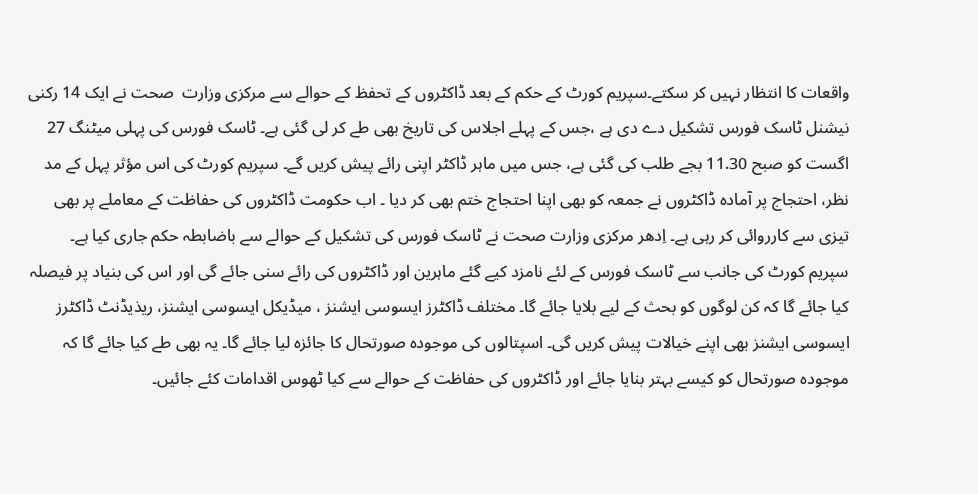واقعات کا انتظار نہیں کر سکتے۔سپریم کورٹ کے حکم کے بعد ڈاکٹروں کے تحفظ کے حوالے سے مرکزی وزارت  صحت نے ایک 14 رکنی نیشنل ٹاسک فورس تشکیل دے دی ہے ،جس کے پہلے اجلاس کی تاریخ بھی طے کر لی گئی ہے۔ ٹاسک فورس کی پہلی میٹنگ 27 اگست کو صبح 11.30 بجے طلب کی گئی ہے، جس میں ماہر ڈاکٹر اپنی رائے پیش کریں گے۔ سپریم کورٹ کی اس مؤثر پہل کے مد نظر، احتجاج پر آمادہ ڈاکٹروں نے جمعہ کو بھی اپنا احتجاج ختم بھی کر دیا ۔ اب حکومت ڈاکٹروں کی حفاظت کے معاملے پر بھی تیزی سے کارروائی کر رہی ہے۔ اِدھر مرکزی وزارت صحت نے ٹاسک فورس کی تشکیل کے حوالے سے باضابطہ حکم جاری کیا ہے۔ سپریم کورٹ کی جانب سے ٹاسک فورس کے لئے نامزد کیے گئے ماہرین اور ڈاکٹروں کی رائے سنی جائے گی اور اس کی بنیاد پر فیصلہ کیا جائے گا کہ کن لوگوں کو بحث کے لیے بلایا جائے گا۔ مختلف ڈاکٹرز ایسوسی ایشنز ، میڈیکل ایسوسی ایشنز، ریذیڈنٹ ڈاکٹرز ایسوسی ایشنز بھی اپنے خیالات پیش کریں گی۔ اسپتالوں کی موجودہ صورتحال کا جائزہ لیا جائے گا۔ یہ بھی طے کیا جائے گا کہ موجودہ صورتحال کو کیسے بہتر بنایا جائے اور ڈاکٹروں کی حفاظت کے حوالے سے کیا ٹھوس اقدامات کئے جائیں۔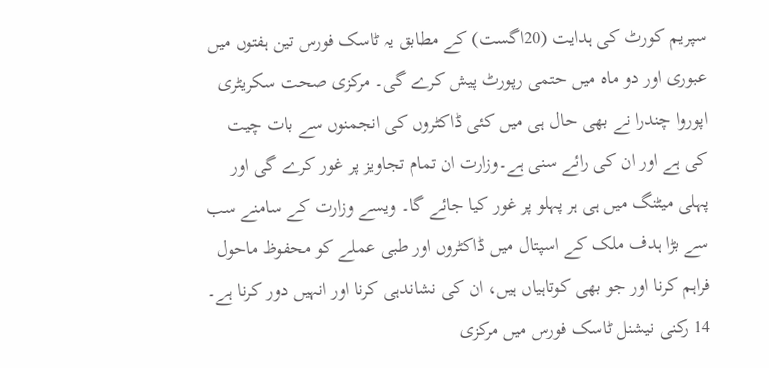سپریم کورٹ کی ہدایت (20اگست) کے مطابق یہ ٹاسک فورس تین ہفتوں میں عبوری اور دو ماہ میں حتمی رپورٹ پیش کرے گی۔ مرکزی صحت سکریٹری اپوروا چندرا نے بھی حال ہی میں کئی ڈاکٹروں کی انجمنوں سے بات چیت کی ہے اور ان کی رائے سنی ہے۔وزارت ان تمام تجاویز پر غور کرے گی اور پہلی میٹنگ میں ہی ہر پہلو پر غور کیا جائے گا۔ ویسے وزارت کے سامنے سب سے بڑا ہدف ملک کے اسپتال میں ڈاکٹروں اور طبی عملے کو محفوظ ماحول فراہم کرنا اور جو بھی کوتاہیاں ہیں، ان کی نشاندہی کرنا اور انہیں دور کرنا ہے۔
14 رکنی نیشنل ٹاسک فورس میں مرکزی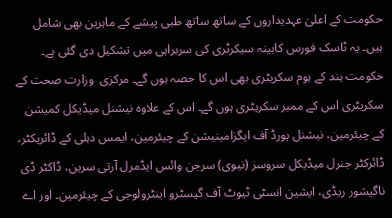حکومت کے اعلیٰ عہدیداروں کے ساتھ ساتھ طبی پیشے کے ماہرین بھی شامل ہیں۔ یہ ٹاسک فورس کابینہ سیکرٹری کی سربراہی میں تشکیل دی گئی ہے۔ حکومت ہند کے ہوم سکریٹری بھی اس کا حصہ ہوں گے۔ مرکزی  وزارت صحت کے سکریٹری اس کے ممبر سکریٹری ہوں گے۔ اس کے علاوہ نیشنل میڈیکل کمیشن کے چیئرمین، نیشنل بورڈ آف ایگزامینیشن کے چیئرمین، ایمس دہلی کے ڈائریکٹر، ڈائرکٹر جنرل میڈیکل سروسز (نیوی) سرجن وائس ایڈمرل آرتی سرین، ڈاکٹر ڈی ناگیشور ریڈی، ایشین انسٹی ٹیوٹ آف گیسٹرو اینٹرولوجی کے چیئرمین۔ اور اے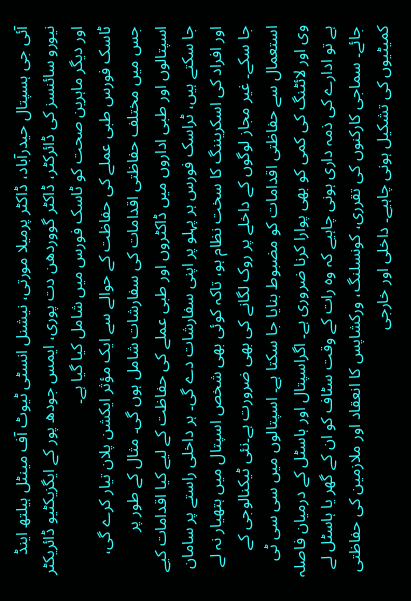آئی جی ہسپتال حیدرآباد، ڈاکٹر پرمیلا مورتی، نیشنل انسٹی ٹیوٹ آف مینٹل ہیلتھ اینڈ نیورو سائنسز کی ڈائرکٹر، ڈاکٹر گووردھن دت پوری، ایمس جودھ پور کے ایگزیکٹیو ڈائریکٹر اور دیگر ماہرین صحت کو ٹاسک فورس میں شامل کیا گیا ہے۔
ٹاسک فورس طبی عملے کی حفاظت کے حوالے سے ایک مؤثر ایکشن پلان تیار کرے گی، جس میں مختلف حفاظتی اقدامات کی سفارشات شامل ہوں گی۔ مثال کے طور پر اسپتالوں اور طبی اداروں میں ڈاکٹروں اور طبی عملے کی حفاظت کے لیے کیا اقدامات کیے جا سکتے ہیں، ٹراسک فورس ہر پہلو پر اپنی سفارشات دے گی۔ ہر داخلی راستے پر سامان اور افراد کی اسکریننگ کا سخت نظام ہو، تاکہ کوئی بھی شخص اسپتال میں ہتھیار نہ لے جا سکے۔ غیر مجاز لوگوں کے داخلے پر روک لگانے کی بھی ضرورت ہے۔نئی ٹیکنالوجی کے استعمال سے حفاظتی اقدامات کو مضبوط بنایا جا سکتا ہے۔ اسپتالوں میں سی سی ٹی وی اور لائٹنگ کی کمی کو بھی پوارا کرنا ضروری ہے۔ اگراسپتال اور ہاسٹل کے درمیان فاصلہ ہے تو ادارے کی ذمہ داری ہونی چاہیے کہ وہ رات کے وقت سٹاف کو ان کے گھر یا ہاسٹل لے جائے۔ سماجی کارکنوں کی تقرری، کونسلنگ، ورکشاپس کا انعقاد اور ملازمین کی حفاظتی کمیٹیوں کی تشکیل ہونی چاہیے۔ داخلی اور خارجی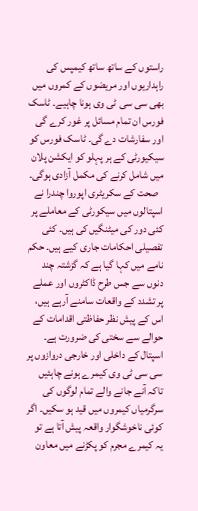راستوں کے ساتھ ساتھ کیمپس کی راہداریوں اور مریضوں کے کمروں میں بھی سی سی ٹی وی ہونا چاہیے۔ ٹاسک فورس ان تمام مسائل پر غور کرے گی اور سفارشات دے گی۔ ٹاسک فورس کو سیکیورٹی کے ہر پہلو کو ایکشن پلان میں شامل کرنے کی مکمل آزادی ہوگی۔
  صحت کے سکریٹری اپوروا چندرا نے اسپتالوں میں سیکورٹی کے معاملے پر کئی دور کی میٹنگیں کی ہیں۔ کئی تفصیلی احکامات جاری کیے ہیں۔ حکم نامے میں کہا گیا ہے کہ گزشتہ چند دنوں سے جس طرح ڈاکٹروں اور عملے پر تشدد کے واقعات سامنے آرہے ہیں، اس کے پیش نظر حفاظتی اقدامات کے حوالے سے سختی کی ضرورت ہے۔ اسپتال کے داخلی اور خارجی دروازوں پر سی سی ٹی وی کیمرے ہونے چاہئیں تاکہ آنے جانے والے تمام لوگوں کی سرگرمیاں کیمروں میں قید ہو سکیں۔ اگر کوئی ناخوشگوار واقعہ پیش آتا ہے تو یہ کیمرے مجرم کو پکڑنے میں معاون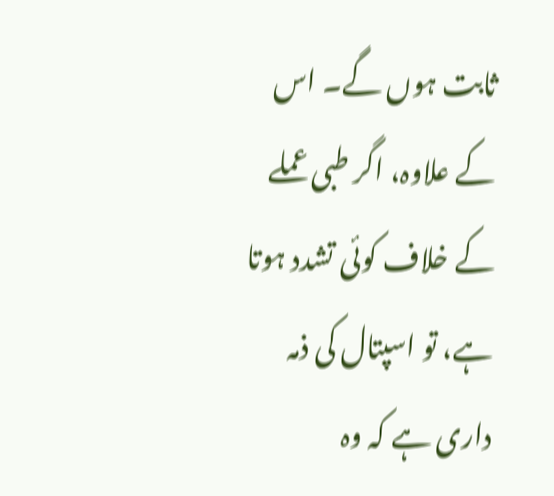ثابت ہوں گے۔ اس کے علاوہ، اگر طبی عملے کے خلاف کوئی تشدد ہوتا ہے، تو اسپتال کی ذمہ داری ہے کہ وہ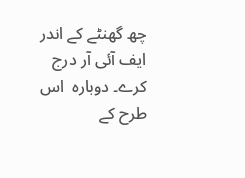چھ گھنٹے کے اندر ایف آئی آر درج کرے۔ دوبارہ  اس طرح کے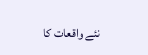نئے واقعات کا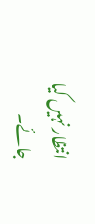انتظار نہیں کیا جائے۔